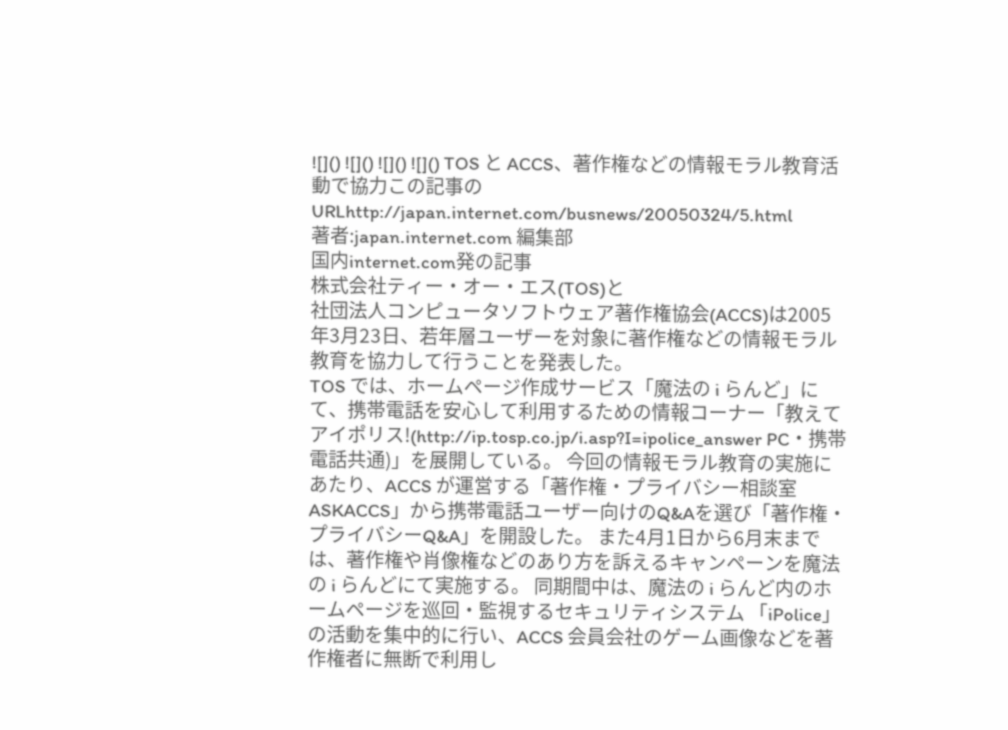![]() ![]() ![]() ![]() TOS と ACCS、著作権などの情報モラル教育活動で協力この記事のURLhttp://japan.internet.com/busnews/20050324/5.html
著者:japan.internet.com 編集部
国内internet.com発の記事
株式会社ティー・オー・エス(TOS)と
社団法人コンピュータソフトウェア著作権協会(ACCS)は2005年3月23日、若年層ユーザーを対象に著作権などの情報モラル教育を協力して行うことを発表した。
TOS では、ホームページ作成サービス「魔法の i らんど」にて、携帯電話を安心して利用するための情報コーナー「教えてアイポリス!(http://ip.tosp.co.jp/i.asp?I=ipolice_answer PC・携帯電話共通)」を展開している。 今回の情報モラル教育の実施にあたり、ACCS が運営する「著作権・プライバシー相談室 ASKACCS」から携帯電話ユーザー向けのQ&Aを選び「著作権・プライバシーQ&A」を開設した。 また4月1日から6月末までは、著作権や肖像権などのあり方を訴えるキャンペーンを魔法の i らんどにて実施する。 同期間中は、魔法の i らんど内のホームページを巡回・監視するセキュリティシステム 「iPolice」の活動を集中的に行い、ACCS 会員会社のゲーム画像などを著作権者に無断で利用し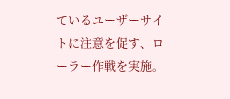ているユーザーサイトに注意を促す、ローラー作戦を実施。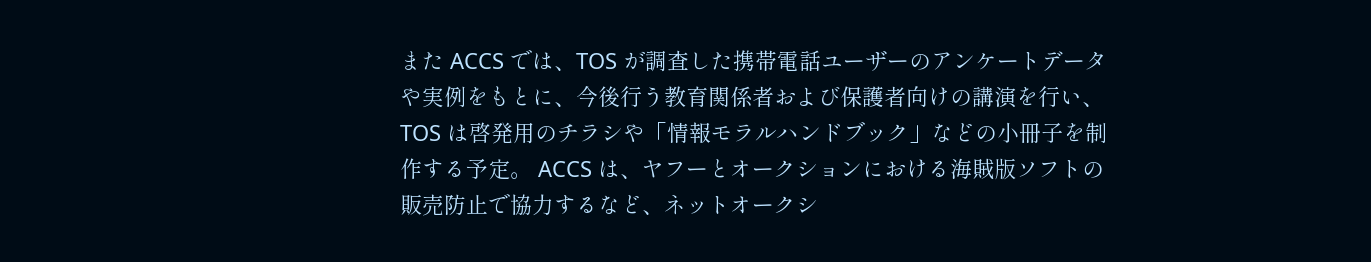また ACCS では、TOS が調査した携帯電話ユーザーのアンケートデータや実例をもとに、今後行う教育関係者および保護者向けの講演を行い、TOS は啓発用のチラシや「情報モラルハンドブック」などの小冊子を制作する予定。 ACCS は、ヤフーとオークションにおける海賊版ソフトの 販売防止で協力するなど、ネットオークシ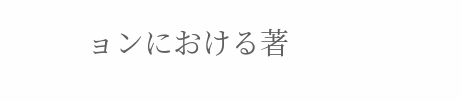ョンにおける著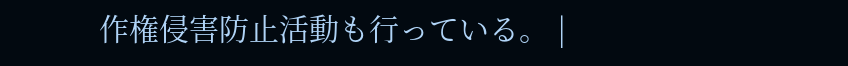作権侵害防止活動も行っている。 |